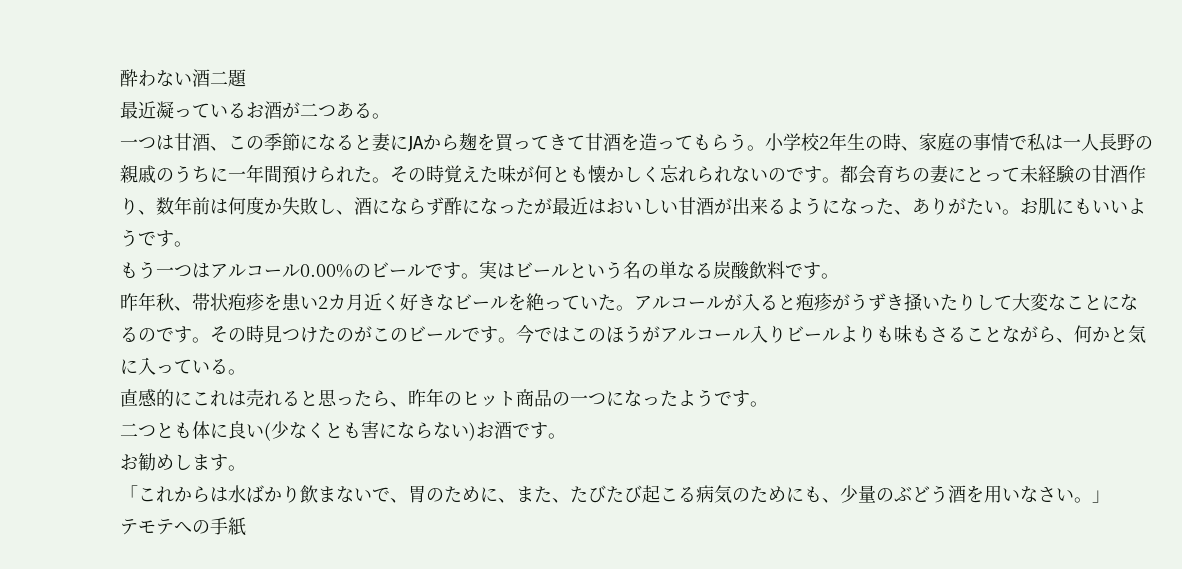酔わない酒二題
最近凝っているお酒が二つある。
一つは甘酒、この季節になると妻にJAから麹を買ってきて甘酒を造ってもらう。小学校2年生の時、家庭の事情で私は一人長野の親戚のうちに一年間預けられた。その時覚えた味が何とも懐かしく忘れられないのです。都会育ちの妻にとって未経験の甘酒作り、数年前は何度か失敗し、酒にならず酢になったが最近はおいしい甘酒が出来るようになった、ありがたい。お肌にもいいようです。
もう一つはアルコール0.00%のビールです。実はビールという名の単なる炭酸飲料です。
昨年秋、帯状疱疹を患い2カ月近く好きなビールを絶っていた。アルコールが入ると疱疹がうずき掻いたりして大変なことになるのです。その時見つけたのがこのビールです。今ではこのほうがアルコール入りビールよりも味もさることながら、何かと気に入っている。
直感的にこれは売れると思ったら、昨年のヒット商品の一つになったようです。
二つとも体に良い(少なくとも害にならない)お酒です。
お勧めします。
「これからは水ばかり飲まないで、胃のために、また、たびたび起こる病気のためにも、少量のぶどう酒を用いなさい。」
テモテへの手紙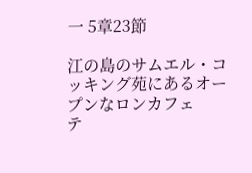一 5章23節

江の島のサムエル・コッキング苑にあるオープンなロンカフェ
テ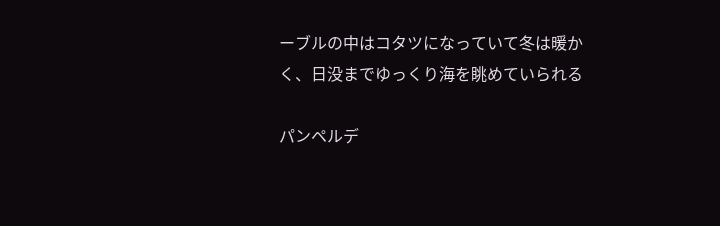ーブルの中はコタツになっていて冬は暖かく、日没までゆっくり海を眺めていられる

パンペルデ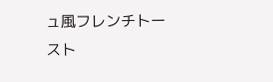ュ風フレンチトースト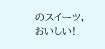のスイーツ, おいしい!